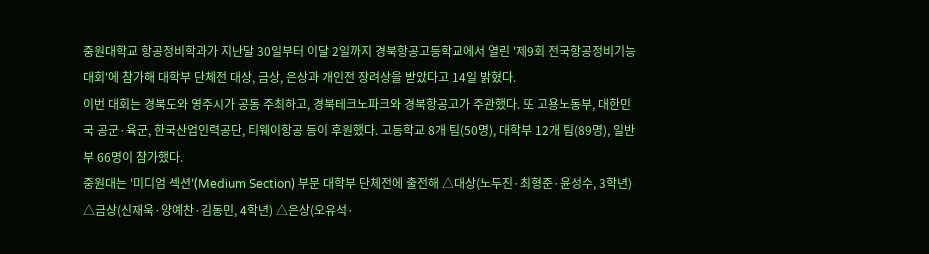중원대학교 항공정비학과가 지난달 30일부터 이달 2일까지 경북항공고등학교에서 열린 '제9회 전국항공정비기능대회'에 참가해 대학부 단체전 대상, 금상, 은상과 개인전 장려상을 받았다고 14일 밝혔다.
이번 대회는 경북도와 영주시가 공동 주최하고, 경북테크노파크와 경북항공고가 주관했다. 또 고용노동부, 대한민국 공군·육군, 한국산업인력공단, 티웨이항공 등이 후원했다. 고등학교 8개 팀(50명), 대학부 12개 팀(89명), 일반부 66명이 참가했다.
중원대는 '미디엄 섹션'(Medium Section) 부문 대학부 단체전에 출전해 △대상(노두진·최형준·윤성수, 3학년) △금상(신재욱·양예찬·김동민, 4학년) △은상(오유석·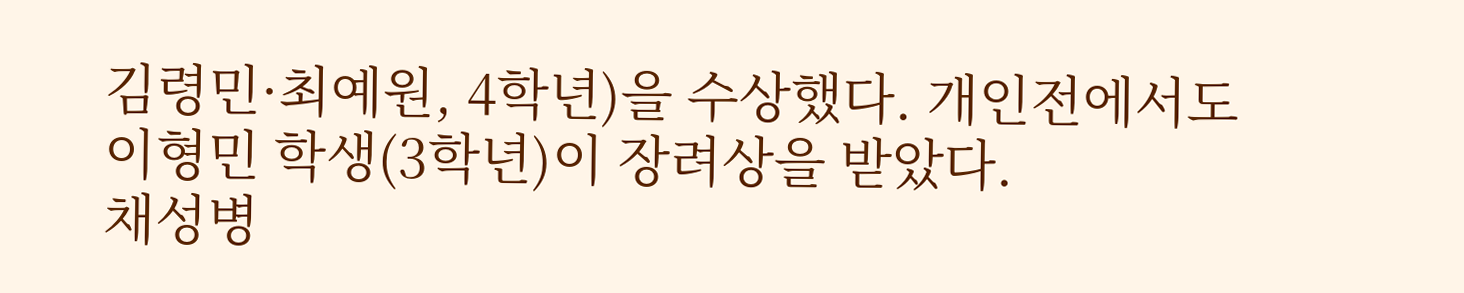김령민·최예원, 4학년)을 수상했다. 개인전에서도 이형민 학생(3학년)이 장려상을 받았다.
채성병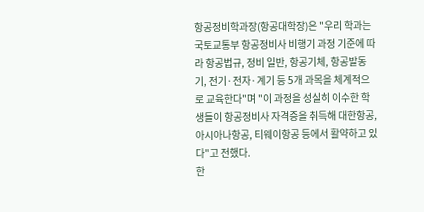항공정비학과장(항공대학장)은 "우리 학과는 국토교통부 항공정비사 비행기 과정 기준에 따라 항공법규, 정비 일반, 항공기체, 항공발동기, 전기·전자·계기 등 5개 과목을 체계적으로 교육한다"며 "이 과정을 성실히 이수한 학생들이 항공정비사 자격증을 취득해 대한항공, 아시아나항공, 티웨이항공 등에서 활약하고 있다"고 전했다.
한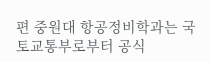편 중원대 항공정비학과는 국토교통부로부터 공식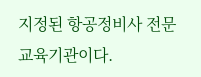지정된 항공정비사 전문 교육기관이다.